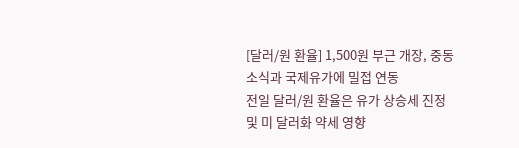[달러/원 환율] 1,500원 부근 개장, 중동 소식과 국제유가에 밀접 연동
전일 달러/원 환율은 유가 상승세 진정 및 미 달러화 약세 영향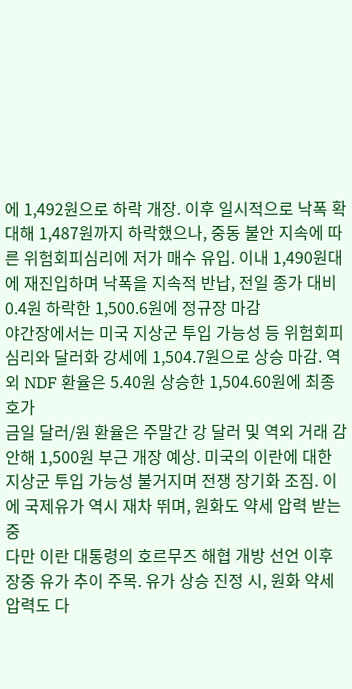에 1,492원으로 하락 개장. 이후 일시적으로 낙폭 확대해 1,487원까지 하락했으나, 중동 불안 지속에 따른 위험회피심리에 저가 매수 유입. 이내 1,490원대에 재진입하며 낙폭을 지속적 반납, 전일 종가 대비 0.4원 하락한 1,500.6원에 정규장 마감
야간장에서는 미국 지상군 투입 가능성 등 위험회피심리와 달러화 강세에 1,504.7원으로 상승 마감. 역외 NDF 환율은 5.40원 상승한 1,504.60원에 최종 호가
금일 달러/원 환율은 주말간 강 달러 및 역외 거래 감안해 1,500원 부근 개장 예상. 미국의 이란에 대한 지상군 투입 가능성 불거지며 전쟁 장기화 조짐. 이에 국제유가 역시 재차 뛰며, 원화도 약세 압력 받는 중
다만 이란 대통령의 호르무즈 해협 개방 선언 이후 장중 유가 추이 주목. 유가 상승 진정 시, 원화 약세 압력도 다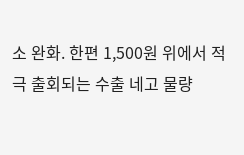소 완화. 한편 1,500원 위에서 적극 출회되는 수출 네고 물량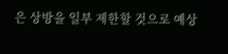은 상방을 일부 제한할 것으로 예상